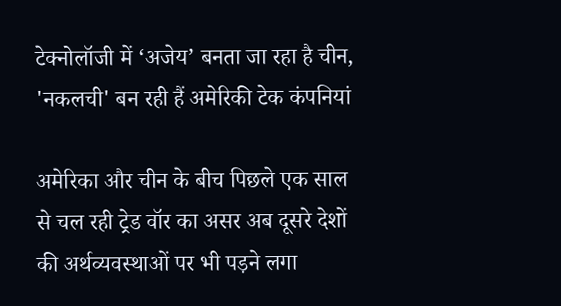टेक्नोलॉजी में ‘अजेय’ बनता जा रहा है चीन, 'नकलची' बन रही हैं अमेरिकी टेक कंपनियां

अमेरिका और चीन के बीच पिछले एक साल से चल रही ट्रेड वॉर का असर अब दूसरे देशों की अर्थव्यवस्थाओं पर भी पड़ने लगा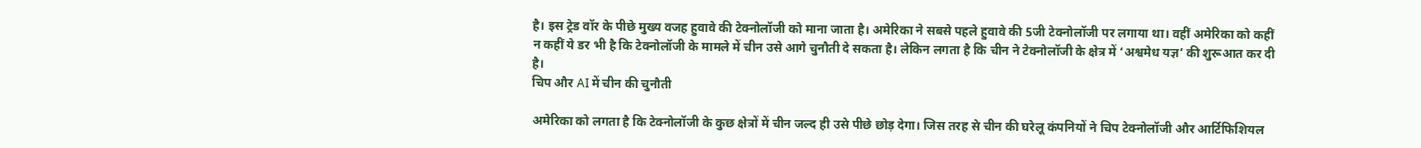है। इस ट्रेड वॉर के पीछे मुख्य वजह हुवावे की टेक्नोलॉजी को माना जाता है। अमेरिका ने सबसे पहले हुवावे की 5जी टेक्नोलॉजी पर लगाया था। वहीं अमेरिका को कहीं न कहीं ये डर भी है कि टेक्नोलॉजी के मामले में चीन उसे आगे चुनौती दे सकता है। लेकिन लगता है कि चीन ने टेक्नोलॉजी के क्षेत्र में ‘अश्वमेध यज्ञ’ की शुरूआत कर दी है।
चिप और AI में चीन की चुनौती

अमेरिका को लगता है कि टेक्नोलॉजी के कुछ क्षेत्रों में चीन जल्द ही उसे पीछे छोड़ देगा। जिस तरह से चीन की घरेलू कंपनियों ने चिप टेक्नोलॉजी और आर्टिफिशियल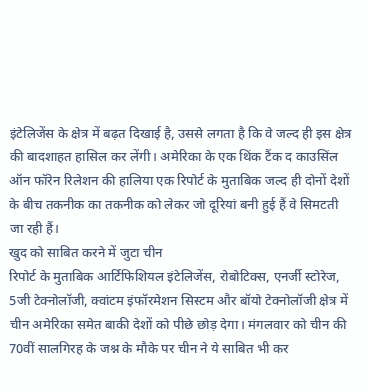इंटेलिजेंस के क्षेत्र में बढ़त दिखाई है, उससे लगता है कि वे जल्द ही इस क्षेत्र की बादशाहत हासिल कर लेंगी। अमेरिका के एक थिंक टैंक द काउसिंल ऑन फॉरेन रिलेशन की हालिया एक रिपोर्ट के मुताबिक जल्द ही दोनों देशों के बीच तकनीक का तकनीक को लेकर जो दूरियां बनी हुई हैं वे सिमटती जा रही हैं।
खुद को साबित करने में जुटा चीन
रिपोर्ट के मुताबिक आर्टिफिशियल इंटेलिजेंस, रोबोटिक्स, एनर्जी स्टोरेज, 5जी टेक्नोलॉजी, क्वांटम इंफॉरमेशन सिस्टम और बॉयो टेक्नोलॉजी क्षेत्र में चीन अमेरिका समेत बाकी देशों को पीछे छोड़ देगा। मंगलवार को चीन की 70वीं सालगिरह के जश्न के मौके पर चीन ने ये साबित भी कर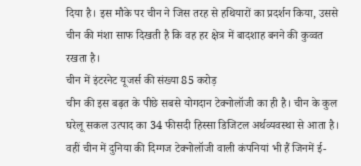दिया है। इस मौके पर चीन ने जिस तरह से हथियारों का प्रदर्शन किया, उससे चीन की मंशा साफ दिखती है कि वह हर क्षेत्र में बादशाह बनने की कुव्वत रखता है।
चीन में इंटरनेट यूजर्स की संख्या 85 करोड़
चीन की इस बढ़त के पीछे सबसे योगदान टेक्नोलॉजी का ही है। चीन के कुल घरेलू सकल उत्पाद का 34 फीसदी हिस्सा डिजिटल अर्थव्यवस्था से आता है। वहीं चीन में दुनिया की दिग्गज टेक्नोलॉजी वाली कंपनियां भी हैं जिनमें ई-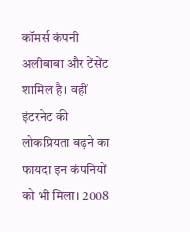कॉमर्स कंपनी अलीबाबा और टेंसेंट शामिल है। वहीं इंटरनेट की लोकप्रियता बढ़ने का फायदा इन कंपनियों को भी मिला। 2008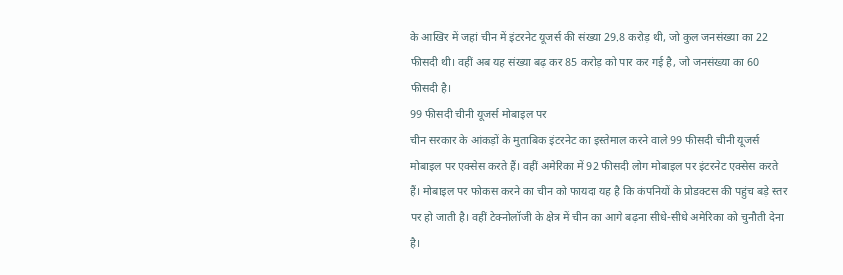के आखिर में जहां चीन में इंटरनेट यूजर्स की संख्या 29.8 करोड़ थी, जो कुल जनसंख्या का 22 फीसदी थी। वहीं अब यह संख्या बढ़ कर 85 करोड़ को पार कर गई है, जो जनसंख्या का 60 फीसदी है।
99 फीसदी चीनी यूजर्स मोबाइल पर
चीन सरकार के आंकड़ों के मुताबिक इंटरनेट का इस्तेमाल करने वाले 99 फीसदी चीनी यूजर्स मोबाइल पर एक्सेस करते हैं। वहीं अमेरिका में 92 फीसदी लोग मोबाइल पर इंटरनेट एक्सेस करते हैं। मोबाइल पर फोकस करने का चीन को फायदा यह है कि कंपनियों के प्रोडक्टस की पहुंच बड़े स्तर पर हो जाती है। वहीं टेक्नोलॉजी के क्षेत्र में चीन का आगे बढ़ना सीधे-सीधे अमेरिका को चुनौती देना है।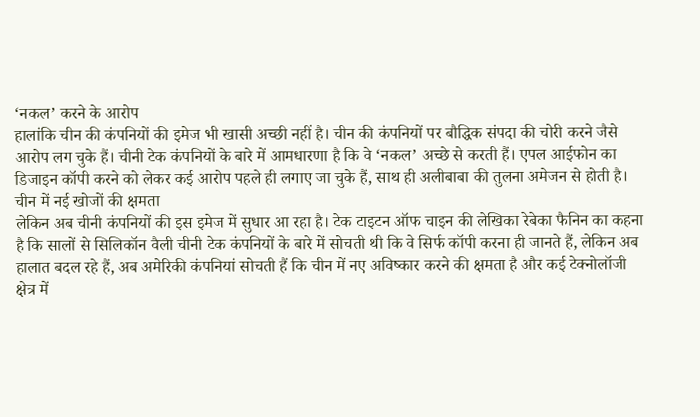‘नकल’ करने के आरोप
हालांकि चीन की कंपनियों की इमेज भी खासी अच्छी नहीं है। चीन की कंपनियों पर बौद्धिक संपदा की चोरी करने जैसे आरोप लग चुके हैं। चीनी टेक कंपनियों के बारे में आमधारणा है कि वे ‘नकल’ अच्छे से करती हैं। एपल आईफोन का डिजाइन कॉपी करने को लेकर कई आरोप पहले ही लगाए जा चुके हैं, साथ ही अलीबाबा की तुलना अमेजन से होती है।
चीन में नई खोजों की क्षमता
लेकिन अब चीनी कंपनियों की इस इमेज में सुधार आ रहा है। टेक टाइटन ऑफ चाइन की लेखिका रेबेका फैनिन का कहना है कि सालों से सिलिकॉन वैली चीनी टेक कंपनियों के बारे में सोचती थी कि वे सिर्फ कॉपी करना ही जानते हैं, लेकिन अब हालात बदल रहे हैं, अब अमेरिकी कंपनियां सोचती हैं कि चीन में नए अविष्कार करने की क्षमता है और कई टेक्नोलॉजी क्षेत्र में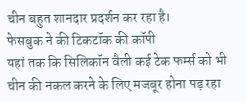चीन बहुत शानदार प्रदर्शन कर रहा है।
फेसबुक ने की टिकटॉक की कॉपी
यहां तक कि सिलिकॉन वैली कई टेक फर्म्स को भी चीन की नकल करने के लिए मजबूर होना पड़ रहा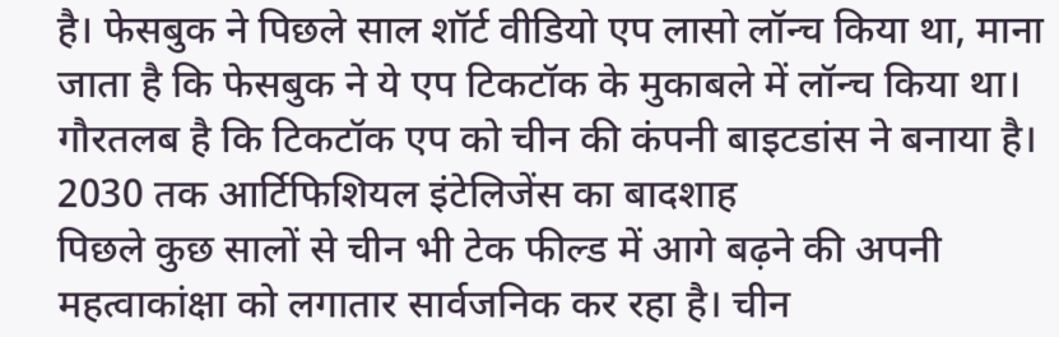है। फेसबुक ने पिछले साल शॉर्ट वीडियो एप लासो लॉन्च किया था, माना जाता है कि फेसबुक ने ये एप टिकटॉक के मुकाबले में लॉन्च किया था। गौरतलब है कि टिकटॉक एप को चीन की कंपनी बाइटडांस ने बनाया है।
2030 तक आर्टिफिशियल इंटेलिजेंस का बादशाह
पिछले कुछ सालों से चीन भी टेक फील्ड में आगे बढ़ने की अपनी महत्वाकांक्षा को लगातार सार्वजनिक कर रहा है। चीन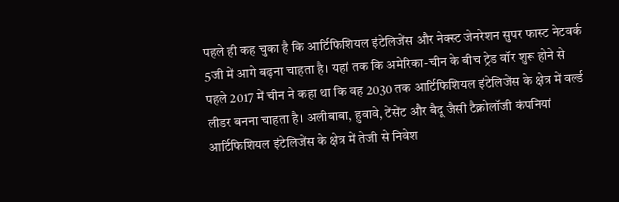पहले ही कह चुका है कि आर्टिफिशियल इंटेलिजेंस और नेक्स्ट जेनरेशन सुपर फास्ट नेटवर्क 5जी में आगे बढ़ना चाहता है। यहां तक कि अमेरिका-चीन के बीच ट्रेड वॉर शुरू होने से पहले 2017 में चीन ने कहा था कि वह 2030 तक आर्टिफिशियल इंटेलिजेंस के क्षेत्र में वर्ल्ड लीडर बनना चाहता है। अलीबाबा, हुवावे, टेंसेंट और बैदू जैसी टैक्नोलॉजी कंपनियां आर्टिफिशियल इंटेलिजेंस के क्षेत्र में तेजी से निवेश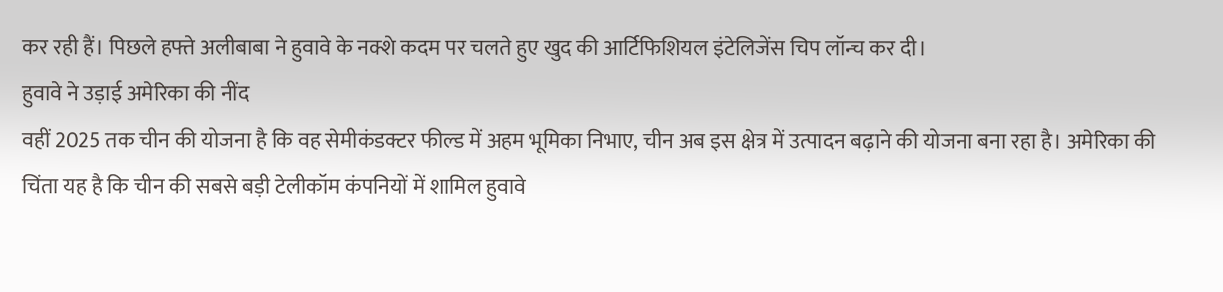कर रही हैं। पिछले हफ्ते अलीबाबा ने हुवावे के नक्शे कदम पर चलते हुए खुद की आर्टिफिशियल इंटेलिजेंस चिप लॉन्च कर दी।
हुवावे ने उड़ाई अमेरिका की नींद
वहीं 2025 तक चीन की योजना है कि वह सेमीकंडक्टर फील्ड में अहम भूमिका निभाए, चीन अब इस क्षेत्र में उत्पादन बढ़ाने की योजना बना रहा है। अमेरिका की चिंता यह है कि चीन की सबसे बड़ी टेलीकॉम कंपनियों में शामिल हुवावे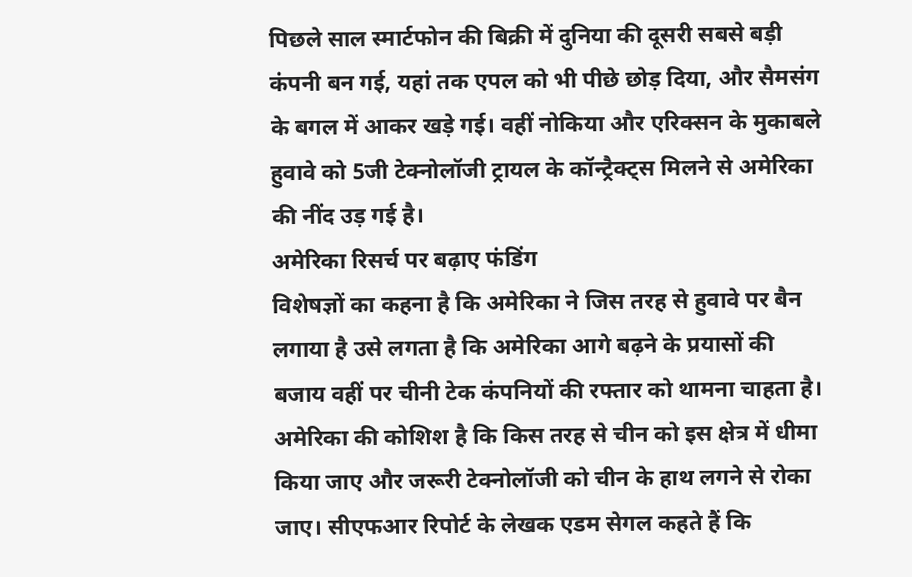पिछले साल स्मार्टफोन की बिक्री में दुनिया की दूसरी सबसे बड़ी कंपनी बन गई, यहां तक एपल को भी पीछे छोड़ दिया, और सैमसंग के बगल में आकर खड़े गई। वहीं नोकिया और एरिक्सन के मुकाबले हुवावे को 5जी टेक्नोलॉजी ट्रायल के कॉन्ट्रैक्ट्स मिलने से अमेरिका की नींद उड़ गई है।
अमेरिका रिसर्च पर बढ़ाए फंडिंग
विशेषज्ञों का कहना है कि अमेरिका ने जिस तरह से हुवावे पर बैन लगाया है उसे लगता है कि अमेरिका आगे बढ़ने के प्रयासों की बजाय वहीं पर चीनी टेक कंपनियों की रफ्तार को थामना चाहता है। अमेरिका की कोशिश है कि किस तरह से चीन को इस क्षेत्र में धीमा किया जाए और जरूरी टेक्नोलॉजी को चीन के हाथ लगने से रोका जाए। सीएफआर रिपोर्ट के लेखक एडम सेगल कहते हैं कि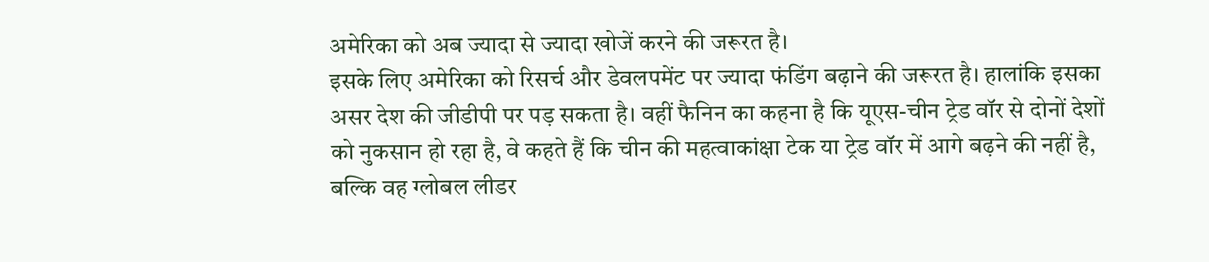अमेरिका को अब ज्यादा से ज्यादा खोजें करने की जरूरत है।
इसके लिए अमेरिका को रिसर्च और डेवलपमेंट पर ज्यादा फंडिंग बढ़ाने की जरूरत है। हालांकि इसका असर देश की जीडीपी पर पड़ सकता है। वहीं फैनिन का कहना है कि यूएस-चीन ट्रेड वॉर से दोनों देशों को नुकसान हो रहा है, वे कहते हैं कि चीन की महत्वाकांक्षा टेक या ट्रेड वॉर में आगे बढ़ने की नहीं है, बल्कि वह ग्लोबल लीडर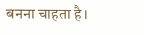बनना चाहता है।